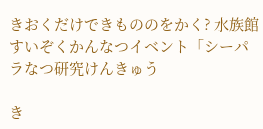きおくだけできもののをかく? 水族館すいぞくかんなつイベント「シーパラなつ研究けんきゅう

き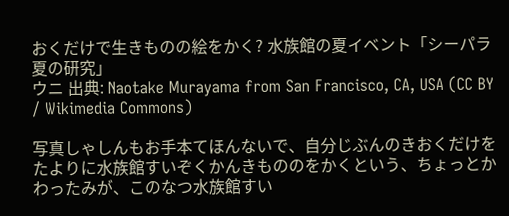おくだけで生きものの絵をかく? 水族館の夏イベント「シーパラ夏の研究」
ウニ 出典: Naotake Murayama from San Francisco, CA, USA (CC BY / Wikimedia Commons)

写真しゃしんもお手本てほんないで、自分じぶんのきおくだけをたよりに水族館すいぞくかんきもののをかくという、ちょっとかわったみが、このなつ水族館すい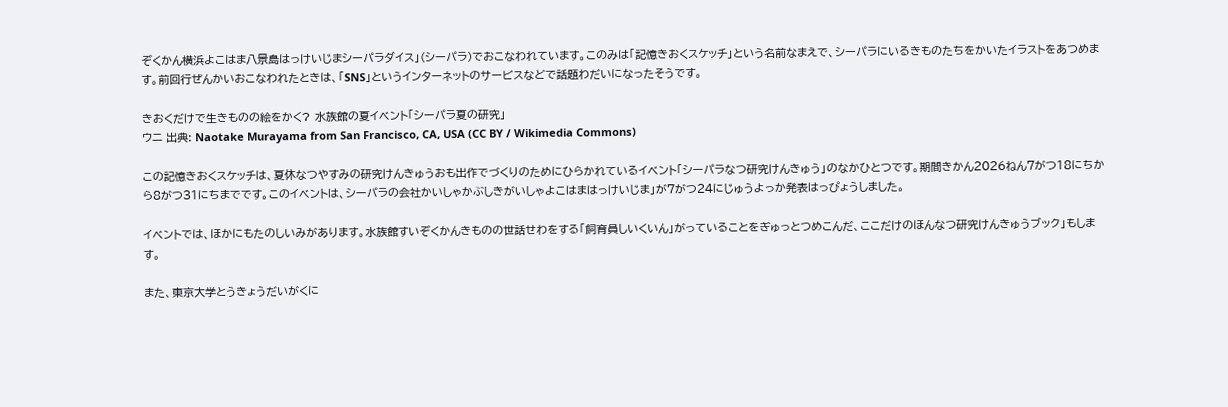ぞくかん横浜よこはま八景島はっけいじまシーパラダイス」(シーパラ)でおこなわれています。このみは「記憶きおくスケッチ」という名前なまえで、シーパラにいるきものたちをかいたイラストをあつめます。前回行ぜんかいおこなわれたときは、「SNS」というインターネットのサービスなどで話題わだいになったそうです。

きおくだけで生きものの絵をかく? 水族館の夏イベント「シーパラ夏の研究」
ウニ 出典: Naotake Murayama from San Francisco, CA, USA (CC BY / Wikimedia Commons)

この記憶きおくスケッチは、夏休なつやすみの研究けんきゅうおも出作でづくりのためにひらかれているイベント「シーパラなつ研究けんきゅう」のなかひとつです。期間きかん2026ねん7がつ18にちから8がつ31にちまでです。このイベントは、シーパラの会社かいしゃかぶしきがいしゃよこはまはっけいじま」が7がつ24にじゅうよっか発表はっぴょうしました。

イベントでは、ほかにもたのしいみがあります。水族館すいぞくかんきものの世話せわをする「飼育員しいくいん」がっていることをぎゅっとつめこんだ、ここだけのほんなつ研究けんきゅうブック」もします。

また、東京大学とうきょうだいがくに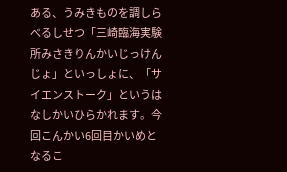ある、うみきものを調しらべるしせつ「三崎臨海実験所みさきりんかいじっけんじょ」といっしょに、「サイエンストーク」というはなしかいひらかれます。今回こんかい6回目かいめとなるこ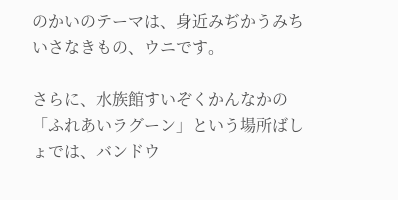のかいのテーマは、身近みぢかうみちいさなきもの、ウニです。

さらに、水族館すいぞくかんなかの「ふれあいラグーン」という場所ばしょでは、バンドウ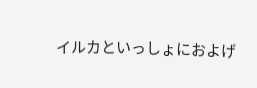イルカといっしょにおよげ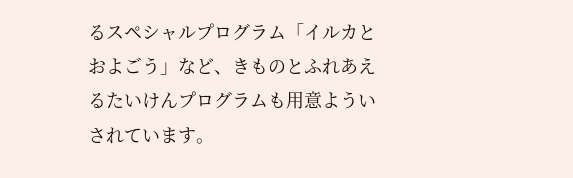るスペシャルプログラム「イルカとおよごう」など、きものとふれあえるたいけんプログラムも用意よういされています。